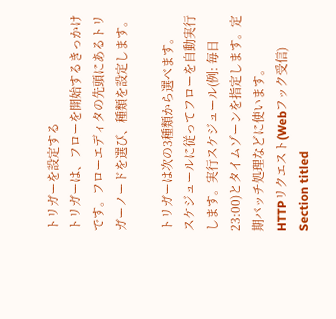トリガーを設定する
トリガーは、フローを開始するきっかけです。フローエディタの先頭にあるトリガーノードを選び、種類を設定します。

トリガーは次の3種類から選べます。
スケジュールに従ってフローを自動実行します。実行スケジュール(例: 毎日 23:00)とタイムゾーンを指定します。定期バッチ処理などに使います。
HTTPリクエスト(Webフック受信)
Section titled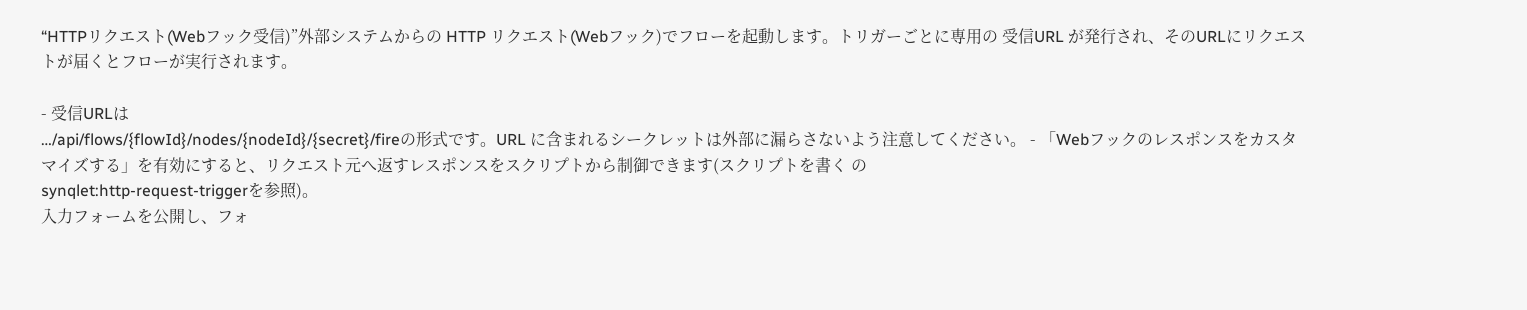“HTTPリクエスト(Webフック受信)”外部システムからの HTTP リクエスト(Webフック)でフローを起動します。トリガーごとに専用の 受信URL が発行され、そのURLにリクエストが届くとフローが実行されます。

- 受信URLは
…/api/flows/{flowId}/nodes/{nodeId}/{secret}/fireの形式です。URL に含まれるシークレットは外部に漏らさないよう注意してください。 - 「Webフックのレスポンスをカスタマイズする」を有効にすると、リクエスト元へ返すレスポンスをスクリプトから制御できます(スクリプトを書く の
synqlet:http-request-triggerを参照)。
入力フォームを公開し、フォ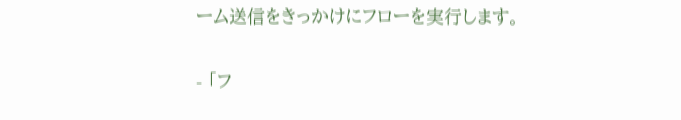ーム送信をきっかけにフローを実行します。

- 「フ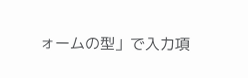ォームの型」で入力項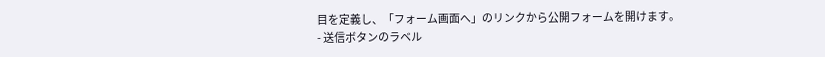目を定義し、「フォーム画面へ」のリンクから公開フォームを開けます。
- 送信ボタンのラベル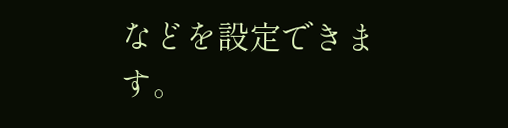などを設定できます。